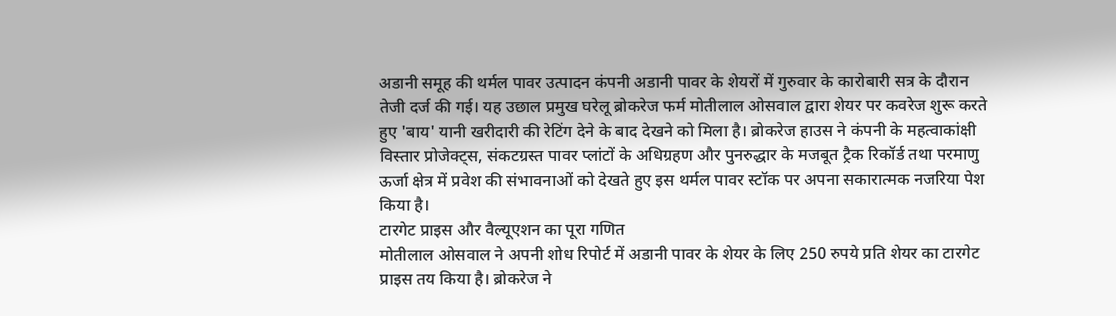अडानी समूह की थर्मल पावर उत्पादन कंपनी अडानी पावर के शेयरों में गुरुवार के कारोबारी सत्र के दौरान तेजी दर्ज की गई। यह उछाल प्रमुख घरेलू ब्रोकरेज फर्म मोतीलाल ओसवाल द्वारा शेयर पर कवरेज शुरू करते हुए 'बाय' यानी खरीदारी की रेटिंग देने के बाद देखने को मिला है। ब्रोकरेज हाउस ने कंपनी के महत्वाकांक्षी विस्तार प्रोजेक्ट्स, संकटग्रस्त पावर प्लांटों के अधिग्रहण और पुनरुद्धार के मजबूत ट्रैक रिकॉर्ड तथा परमाणु ऊर्जा क्षेत्र में प्रवेश की संभावनाओं को देखते हुए इस थर्मल पावर स्टॉक पर अपना सकारात्मक नजरिया पेश किया है।
टारगेट प्राइस और वैल्यूएशन का पूरा गणित
मोतीलाल ओसवाल ने अपनी शोध रिपोर्ट में अडानी पावर के शेयर के लिए 250 रुपये प्रति शेयर का टारगेट प्राइस तय किया है। ब्रोकरेज ने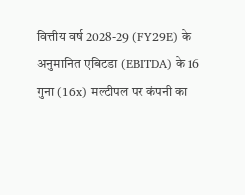वित्तीय वर्ष 2028-29 (FY29E) के अनुमानित एबिटडा (EBITDA) के 16 गुना (16x) मल्टीपल पर कंपनी का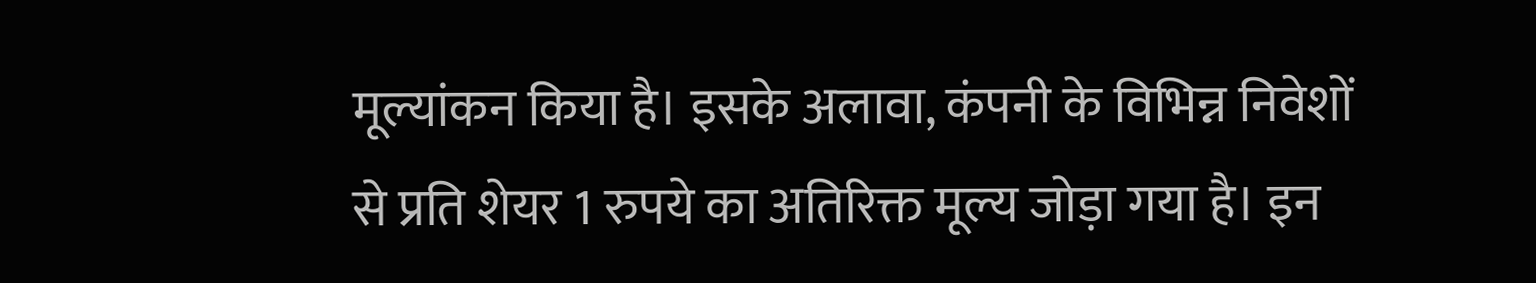मूल्यांकन किया है। इसके अलावा, कंपनी के विभिन्न निवेशों से प्रति शेयर 1 रुपये का अतिरिक्त मूल्य जोड़ा गया है। इन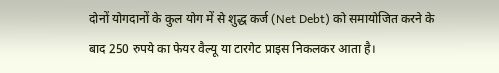दोनों योगदानों के कुल योग में से शुद्ध कर्ज (Net Debt) को समायोजित करने के बाद 250 रुपये का फेयर वैल्यू या टारगेट प्राइस निकलकर आता है।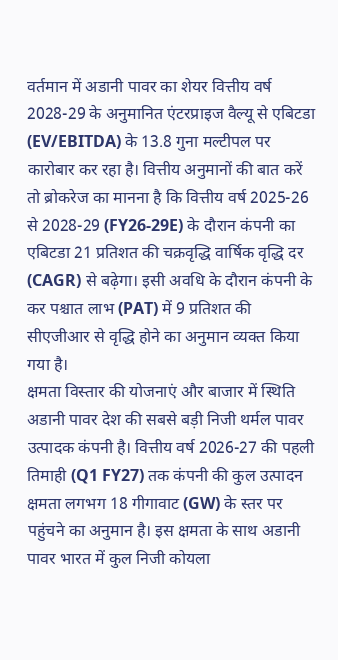वर्तमान में अडानी पावर का शेयर वित्तीय वर्ष 2028-29 के अनुमानित एंटरप्राइज वैल्यू से एबिटडा (EV/EBITDA) के 13.8 गुना मल्टीपल पर कारोबार कर रहा है। वित्तीय अनुमानों की बात करें तो ब्रोकरेज का मानना है कि वित्तीय वर्ष 2025-26 से 2028-29 (FY26-29E) के दौरान कंपनी का एबिटडा 21 प्रतिशत की चक्रवृद्धि वार्षिक वृद्धि दर (CAGR) से बढ़ेगा। इसी अवधि के दौरान कंपनी के कर पश्चात लाभ (PAT) में 9 प्रतिशत की सीएजीआर से वृद्धि होने का अनुमान व्यक्त किया गया है।
क्षमता विस्तार की योजनाएं और बाजार में स्थिति
अडानी पावर देश की सबसे बड़ी निजी थर्मल पावर उत्पादक कंपनी है। वित्तीय वर्ष 2026-27 की पहली तिमाही (Q1 FY27) तक कंपनी की कुल उत्पादन क्षमता लगभग 18 गीगावाट (GW) के स्तर पर पहुंचने का अनुमान है। इस क्षमता के साथ अडानी पावर भारत में कुल निजी कोयला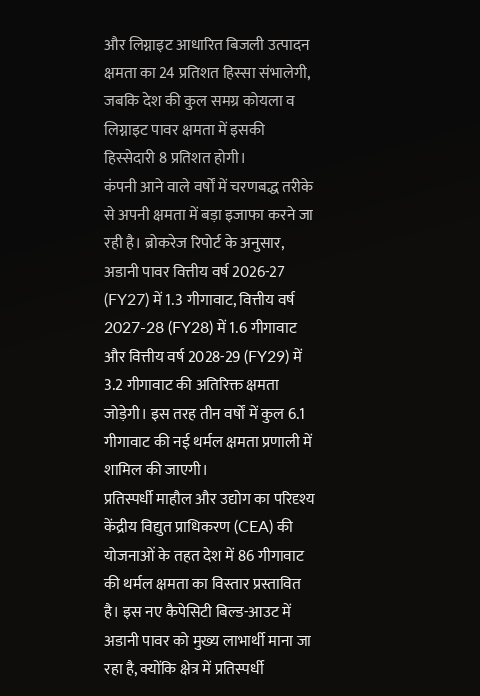और लिग्नाइट आधारित बिजली उत्पादन क्षमता का 24 प्रतिशत हिस्सा संभालेगी, जबकि देश की कुल समग्र कोयला व लिग्नाइट पावर क्षमता में इसकी हिस्सेदारी 8 प्रतिशत होगी।
कंपनी आने वाले वर्षों में चरणबद्ध तरीके से अपनी क्षमता में बड़ा इजाफा करने जा रही है। ब्रोकरेज रिपोर्ट के अनुसार, अडानी पावर वित्तीय वर्ष 2026-27 (FY27) में 1.3 गीगावाट, वित्तीय वर्ष 2027-28 (FY28) में 1.6 गीगावाट और वित्तीय वर्ष 2028-29 (FY29) में 3.2 गीगावाट की अतिरिक्त क्षमता जोड़ेगी। इस तरह तीन वर्षों में कुल 6.1 गीगावाट की नई थर्मल क्षमता प्रणाली में शामिल की जाएगी।
प्रतिस्पर्धी माहौल और उद्योग का परिदृश्य
केंद्रीय विद्युत प्राधिकरण (CEA) की योजनाओं के तहत देश में 86 गीगावाट की थर्मल क्षमता का विस्तार प्रस्तावित है। इस नए कैपेसिटी बिल्ड-आउट में अडानी पावर को मुख्य लाभार्थी माना जा रहा है, क्योंकि क्षेत्र में प्रतिस्पर्धी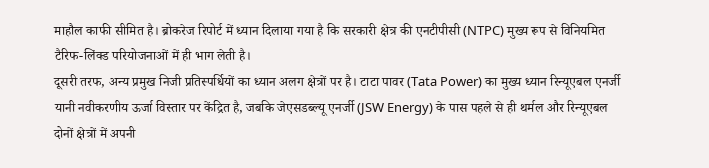माहौल काफी सीमित है। ब्रोकरेज रिपोर्ट में ध्यान दिलाया गया है कि सरकारी क्षेत्र की एनटीपीसी (NTPC) मुख्य रूप से विनियमित टैरिफ-लिंक्ड परियोजनाओं में ही भाग लेती है।
दूसरी तरफ, अन्य प्रमुख निजी प्रतिस्पर्धियों का ध्यान अलग क्षेत्रों पर है। टाटा पावर (Tata Power) का मुख्य ध्यान रिन्यूएबल एनर्जी यानी नवीकरणीय ऊर्जा विस्तार पर केंद्रित है, जबकि जेएसडब्ल्यू एनर्जी (JSW Energy) के पास पहले से ही थर्मल और रिन्यूएबल दोनों क्षेत्रों में अपनी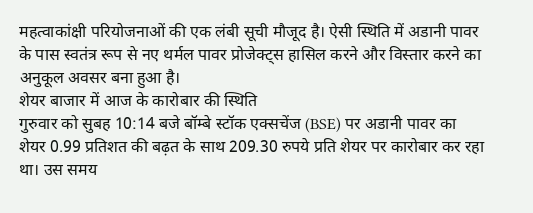महत्वाकांक्षी परियोजनाओं की एक लंबी सूची मौजूद है। ऐसी स्थिति में अडानी पावर के पास स्वतंत्र रूप से नए थर्मल पावर प्रोजेक्ट्स हासिल करने और विस्तार करने का अनुकूल अवसर बना हुआ है।
शेयर बाजार में आज के कारोबार की स्थिति
गुरुवार को सुबह 10:14 बजे बॉम्बे स्टॉक एक्सचेंज (BSE) पर अडानी पावर का शेयर 0.99 प्रतिशत की बढ़त के साथ 209.30 रुपये प्रति शेयर पर कारोबार कर रहा था। उस समय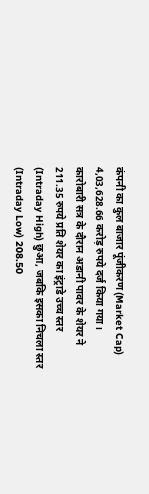कंपनी का कुल बाजार पूंजीकरण (Market Cap) 4,03,628.66 करोड़ रुपये दर्ज किया गया।
कारोबारी सत्र के दौरान अडानी पावर के शेयर ने 211.35 रुपये प्रति शेयर का इंट्राडे उच्च स्तर (Intraday High) छुआ, जबकि इसका निचला स्तर (Intraday Low) 208.50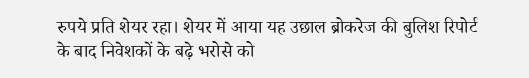रुपये प्रति शेयर रहा। शेयर में आया यह उछाल ब्रोकरेज की बुलिश रिपोर्ट के बाद निवेशकों के बढ़े भरोसे को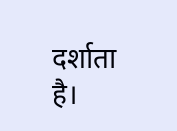दर्शाता है।